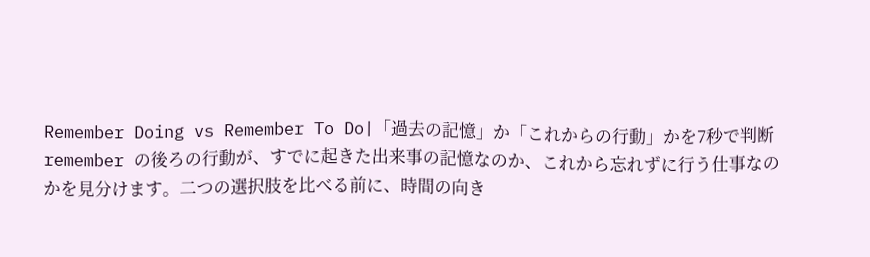Remember Doing vs Remember To Do|「過去の記憶」か「これからの行動」かを7秒で判断
remember の後ろの行動が、すでに起きた出来事の記憶なのか、これから忘れずに行う仕事なのかを見分けます。二つの選択肢を比べる前に、時間の向き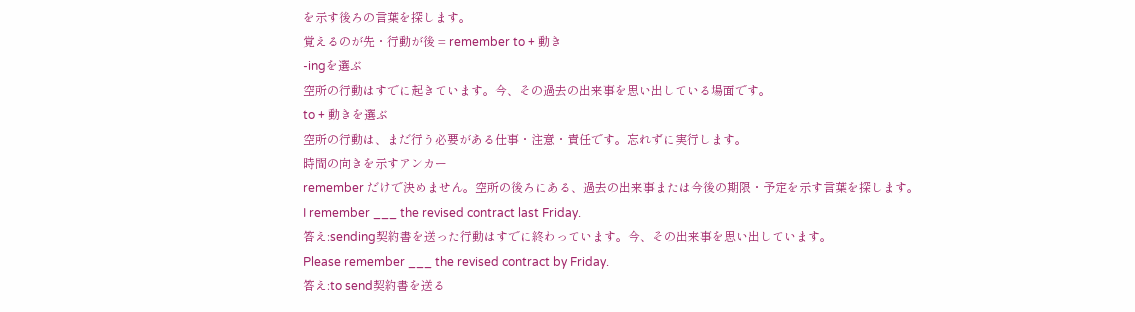を示す後ろの言葉を探します。
覚えるのが先・行動が後 = remember to + 動き
-ingを選ぶ
空所の行動はすでに起きています。今、その過去の出来事を思い出している場面です。
to + 動きを選ぶ
空所の行動は、まだ行う必要がある仕事・注意・責任です。忘れずに実行します。
時間の向きを示すアンカー
remember だけで決めません。空所の後ろにある、過去の出来事または今後の期限・予定を示す言葉を探します。
I remember ___ the revised contract last Friday.
答え:sending契約書を送った行動はすでに終わっています。今、その出来事を思い出しています。
Please remember ___ the revised contract by Friday.
答え:to send契約書を送る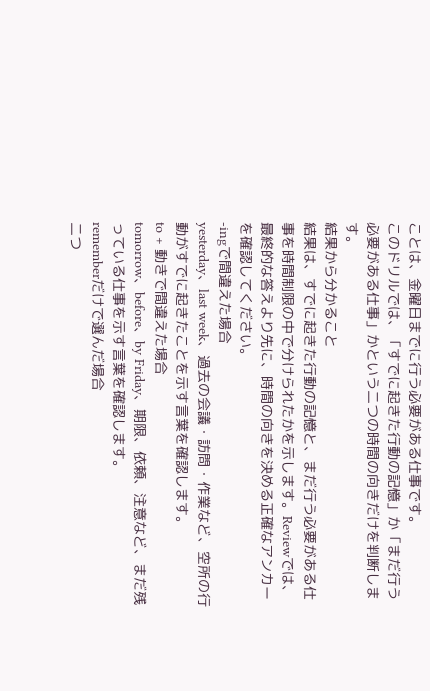ことは、金曜日までに行う必要がある仕事です。
このドリルでは、「すでに起きた行動の記憶」か「まだ行う必要がある仕事」かという二つの時間の向きだけを判断します。
結果から分かること
結果は、すでに起きた行動の記憶と、まだ行う必要がある仕事を時間制限の中で分けられたかを示します。Reviewでは、最終的な答えより先に、時間の向きを決める正確なアンカーを確認してください。
-ingで間違えた場合
yesterday、last week、過去の会議・訪問・作業など、空所の行動がすでに起きたことを示す言葉を確認します。
to + 動きで間違えた場合
tomorrow、before、by Friday、期限、依頼、注意など、まだ残っている仕事を示す言葉を確認します。
rememberだけで選んだ場合
二つ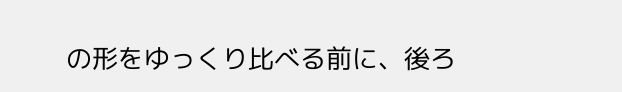の形をゆっくり比べる前に、後ろ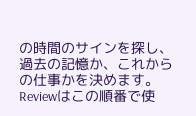の時間のサインを探し、過去の記憶か、これからの仕事かを決めます。
Reviewはこの順番で使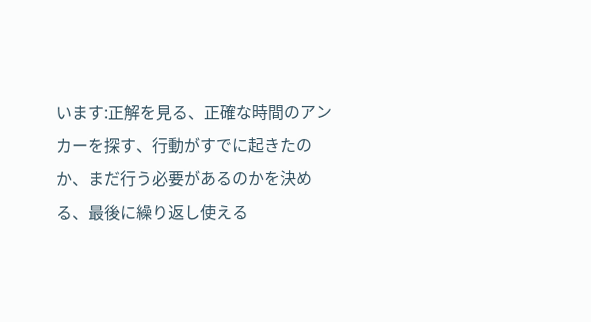います:正解を見る、正確な時間のアンカーを探す、行動がすでに起きたのか、まだ行う必要があるのかを決める、最後に繰り返し使える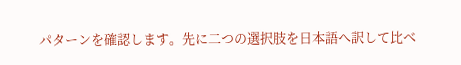パターンを確認します。先に二つの選択肢を日本語へ訳して比べ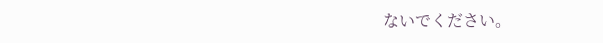ないでください。